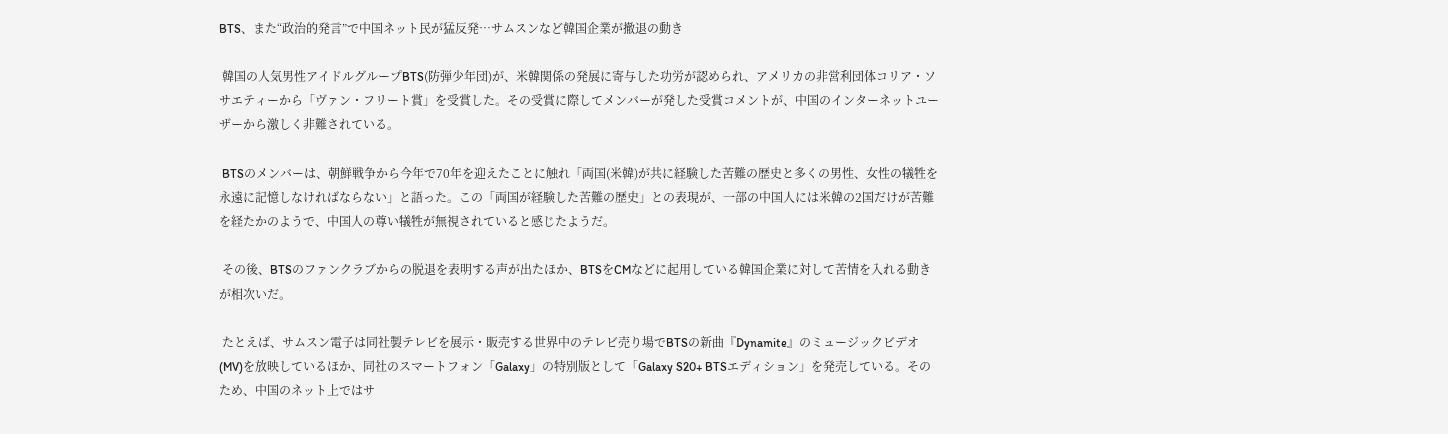BTS、また“政治的発言”で中国ネット民が猛反発…サムスンなど韓国企業が撤退の動き

 韓国の人気男性アイドルグループBTS(防弾少年団)が、米韓関係の発展に寄与した功労が認められ、アメリカの非営利団体コリア・ソサエティーから「ヴァン・フリート賞」を受賞した。その受賞に際してメンバーが発した受賞コメントが、中国のインターネットユーザーから激しく非難されている。

 BTSのメンバーは、朝鮮戦争から今年で70年を迎えたことに触れ「両国(米韓)が共に経験した苦難の歴史と多くの男性、女性の犠牲を永遠に記憶しなければならない」と語った。この「両国が経験した苦難の歴史」との表現が、一部の中国人には米韓の2国だけが苦難を経たかのようで、中国人の尊い犠牲が無視されていると感じたようだ。

 その後、BTSのファンクラブからの脱退を表明する声が出たほか、BTSをCMなどに起用している韓国企業に対して苦情を入れる動きが相次いだ。

 たとえば、サムスン電子は同社製テレビを展示・販売する世界中のテレビ売り場でBTSの新曲『Dynamite』のミュージックビデオ(MV)を放映しているほか、同社のスマートフォン「Galaxy」の特別版として「Galaxy S20+ BTSエディション」を発売している。そのため、中国のネット上ではサ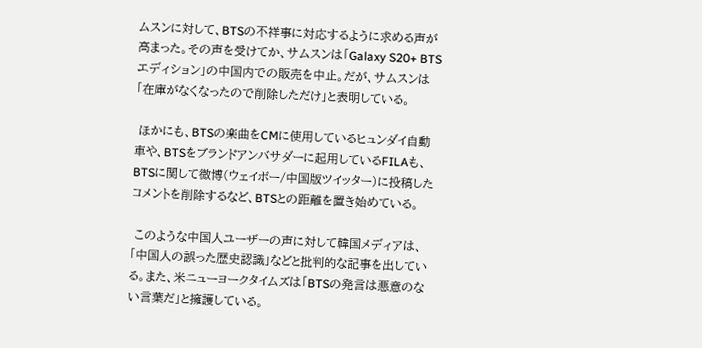ムスンに対して、BTSの不祥事に対応するように求める声が高まった。その声を受けてか、サムスンは「Galaxy S20+ BTSエディション」の中国内での販売を中止。だが、サムスンは「在庫がなくなったので削除しただけ」と表明している。

 ほかにも、BTSの楽曲をCMに使用しているヒュンダイ自動車や、BTSをブランドアンバサダーに起用しているFILAも、BTSに関して微博(ウェイボー/中国版ツイッター)に投稿したコメントを削除するなど、BTSとの距離を置き始めている。

 このような中国人ユーザーの声に対して韓国メディアは、「中国人の誤った歴史認識」などと批判的な記事を出している。また、米ニューヨークタイムズは「BTSの発言は悪意のない言葉だ」と擁護している。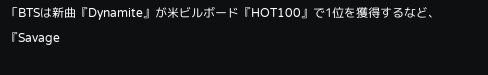「BTSは新曲『Dynamite』が米ビルボード『HOT100』で1位を獲得するなど、『Savage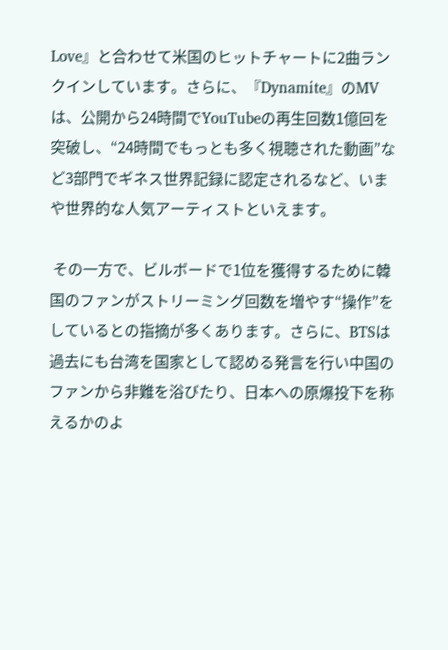Love』と合わせて米国のヒットチャートに2曲ランクインしています。さらに、『Dynamite』のMVは、公開から24時間でYouTubeの再生回数1億回を突破し、“24時間でもっとも多く視聴された動画”など3部門でギネス世界記録に認定されるなど、いまや世界的な人気アーティストといえます。

 その一方で、ビルボードで1位を獲得するために韓国のファンがストリーミング回数を増やす“操作”をしているとの指摘が多くあります。さらに、BTSは過去にも台湾を国家として認める発言を行い中国のファンから非難を浴びたり、日本への原爆投下を称えるかのよ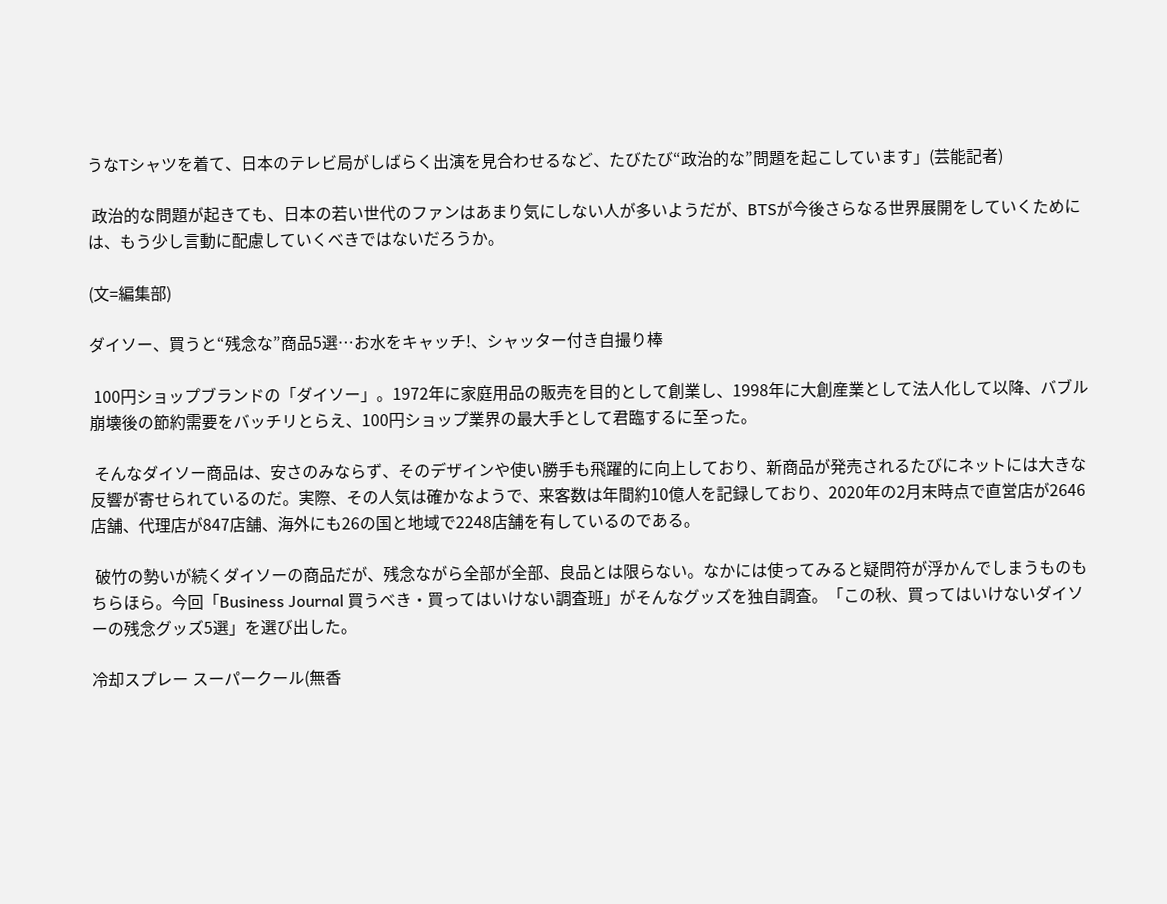うなTシャツを着て、日本のテレビ局がしばらく出演を見合わせるなど、たびたび“政治的な”問題を起こしています」(芸能記者)

 政治的な問題が起きても、日本の若い世代のファンはあまり気にしない人が多いようだが、BTSが今後さらなる世界展開をしていくためには、もう少し言動に配慮していくべきではないだろうか。

(文=編集部)

ダイソー、買うと“残念な”商品5選…お水をキャッチ!、シャッター付き自撮り棒

 100円ショップブランドの「ダイソー」。1972年に家庭用品の販売を目的として創業し、1998年に大創産業として法人化して以降、バブル崩壊後の節約需要をバッチリとらえ、100円ショップ業界の最大手として君臨するに至った。

 そんなダイソー商品は、安さのみならず、そのデザインや使い勝手も飛躍的に向上しており、新商品が発売されるたびにネットには大きな反響が寄せられているのだ。実際、その人気は確かなようで、来客数は年間約10億人を記録しており、2020年の2月末時点で直営店が2646店舗、代理店が847店舗、海外にも26の国と地域で2248店舗を有しているのである。

 破竹の勢いが続くダイソーの商品だが、残念ながら全部が全部、良品とは限らない。なかには使ってみると疑問符が浮かんでしまうものもちらほら。今回「Business Journal 買うべき・買ってはいけない調査班」がそんなグッズを独自調査。「この秋、買ってはいけないダイソーの残念グッズ5選」を選び出した。

冷却スプレー スーパークール(無香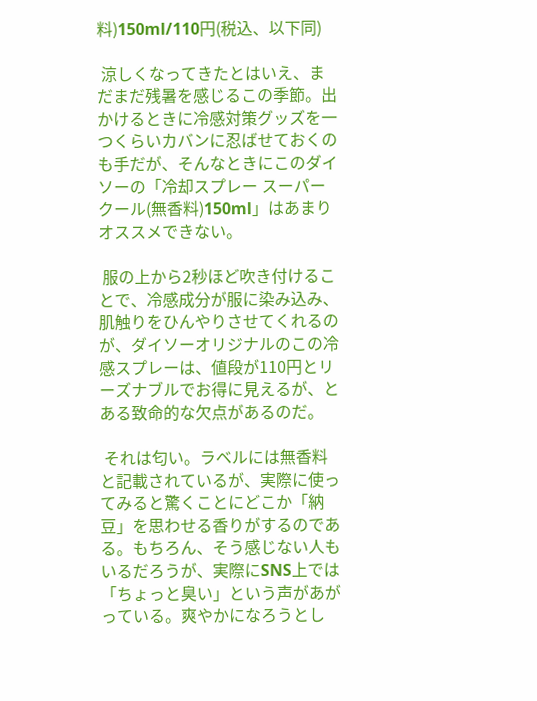料)150ml/110円(税込、以下同)

 涼しくなってきたとはいえ、まだまだ残暑を感じるこの季節。出かけるときに冷感対策グッズを一つくらいカバンに忍ばせておくのも手だが、そんなときにこのダイソーの「冷却スプレー スーパークール(無香料)150ml」はあまりオススメできない。

 服の上から2秒ほど吹き付けることで、冷感成分が服に染み込み、肌触りをひんやりさせてくれるのが、ダイソーオリジナルのこの冷感スプレーは、値段が110円とリーズナブルでお得に見えるが、とある致命的な欠点があるのだ。

 それは匂い。ラベルには無香料と記載されているが、実際に使ってみると驚くことにどこか「納豆」を思わせる香りがするのである。もちろん、そう感じない人もいるだろうが、実際にSNS上では「ちょっと臭い」という声があがっている。爽やかになろうとし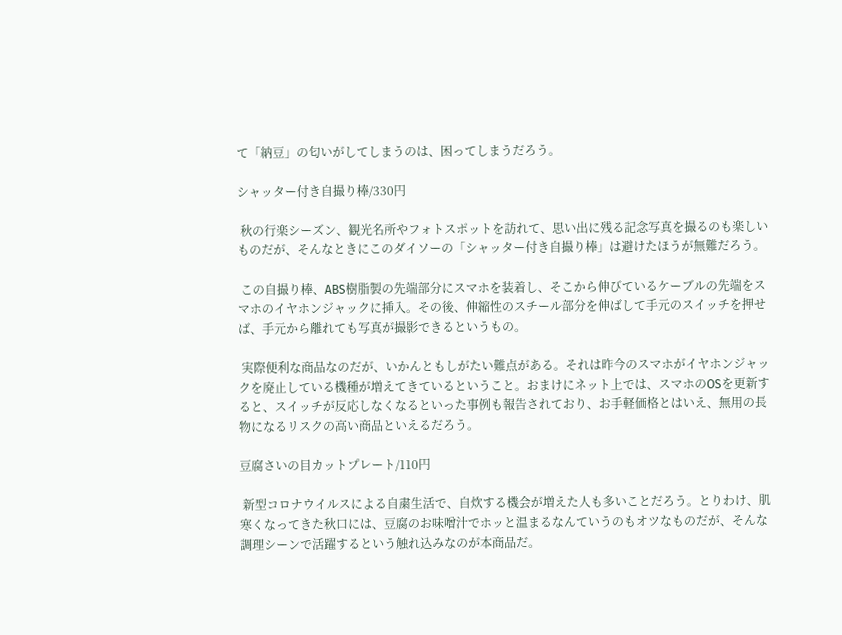て「納豆」の匂いがしてしまうのは、困ってしまうだろう。

シャッター付き自撮り棒/330円

 秋の行楽シーズン、観光名所やフォトスポットを訪れて、思い出に残る記念写真を撮るのも楽しいものだが、そんなときにこのダイソーの「シャッター付き自撮り棒」は避けたほうが無難だろう。

 この自撮り棒、ABS樹脂製の先端部分にスマホを装着し、そこから伸びているケーブルの先端をスマホのイヤホンジャックに挿入。その後、伸縮性のスチール部分を伸ばして手元のスイッチを押せば、手元から離れても写真が撮影できるというもの。

 実際便利な商品なのだが、いかんともしがたい難点がある。それは昨今のスマホがイヤホンジャックを廃止している機種が増えてきているということ。おまけにネット上では、スマホのOSを更新すると、スイッチが反応しなくなるといった事例も報告されており、お手軽価格とはいえ、無用の長物になるリスクの高い商品といえるだろう。

豆腐さいの目カットプレート/110円

 新型コロナウイルスによる自粛生活で、自炊する機会が増えた人も多いことだろう。とりわけ、肌寒くなってきた秋口には、豆腐のお味噌汁でホッと温まるなんていうのもオツなものだが、そんな調理シーンで活躍するという触れ込みなのが本商品だ。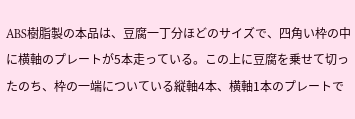ABS樹脂製の本品は、豆腐一丁分ほどのサイズで、四角い枠の中に横軸のプレートが5本走っている。この上に豆腐を乗せて切ったのち、枠の一端についている縦軸4本、横軸1本のプレートで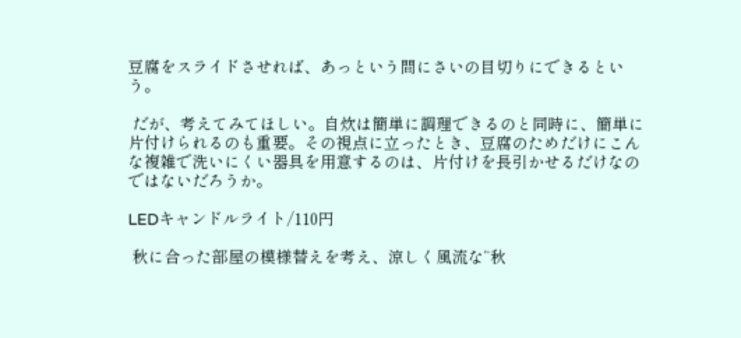豆腐をスライドさせれば、あっという間にさいの目切りにできるという。

 だが、考えてみてほしい。自炊は簡単に調理できるのと同時に、簡単に片付けられるのも重要。その視点に立ったとき、豆腐のためだけにこんな複雑で洗いにくい器具を用意するのは、片付けを長引かせるだけなのではないだろうか。

LEDキャンドルライト/110円

 秋に合った部屋の模様替えを考え、涼しく風流な“秋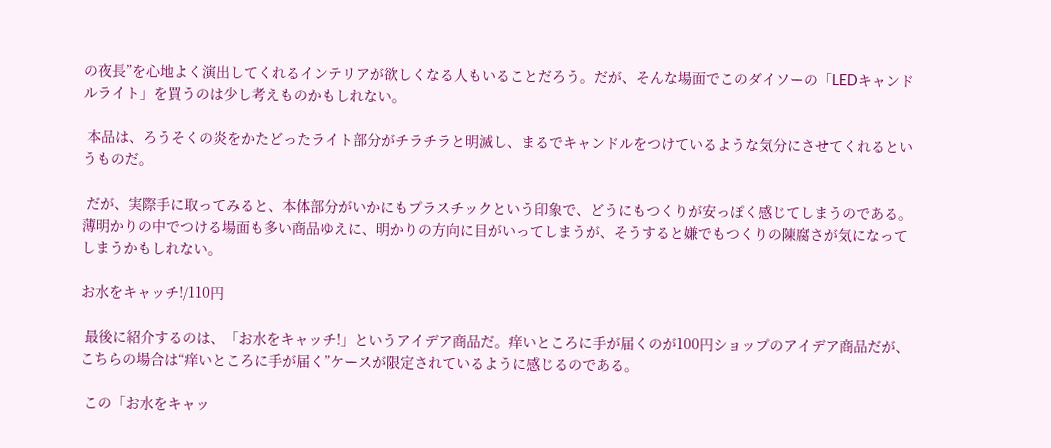の夜長”を心地よく演出してくれるインテリアが欲しくなる人もいることだろう。だが、そんな場面でこのダイソーの「LEDキャンドルライト」を買うのは少し考えものかもしれない。

 本品は、ろうそくの炎をかたどったライト部分がチラチラと明滅し、まるでキャンドルをつけているような気分にさせてくれるというものだ。

 だが、実際手に取ってみると、本体部分がいかにもプラスチックという印象で、どうにもつくりが安っぽく感じてしまうのである。薄明かりの中でつける場面も多い商品ゆえに、明かりの方向に目がいってしまうが、そうすると嫌でもつくりの陳腐さが気になってしまうかもしれない。

お水をキャッチ!/110円

 最後に紹介するのは、「お水をキャッチ!」というアイデア商品だ。痒いところに手が届くのが100円ショップのアイデア商品だが、こちらの場合は“痒いところに手が届く”ケースが限定されているように感じるのである。

 この「お水をキャッ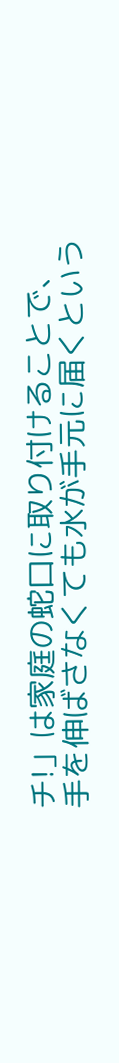チ!」は家庭の蛇口に取り付けることで、手を伸ばさなくても水が手元に届くという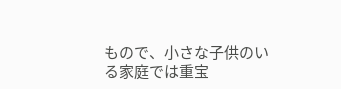もので、小さな子供のいる家庭では重宝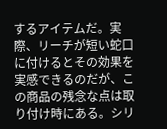するアイテムだ。実際、リーチが短い蛇口に付けるとその効果を実感できるのだが、この商品の残念な点は取り付け時にある。シリ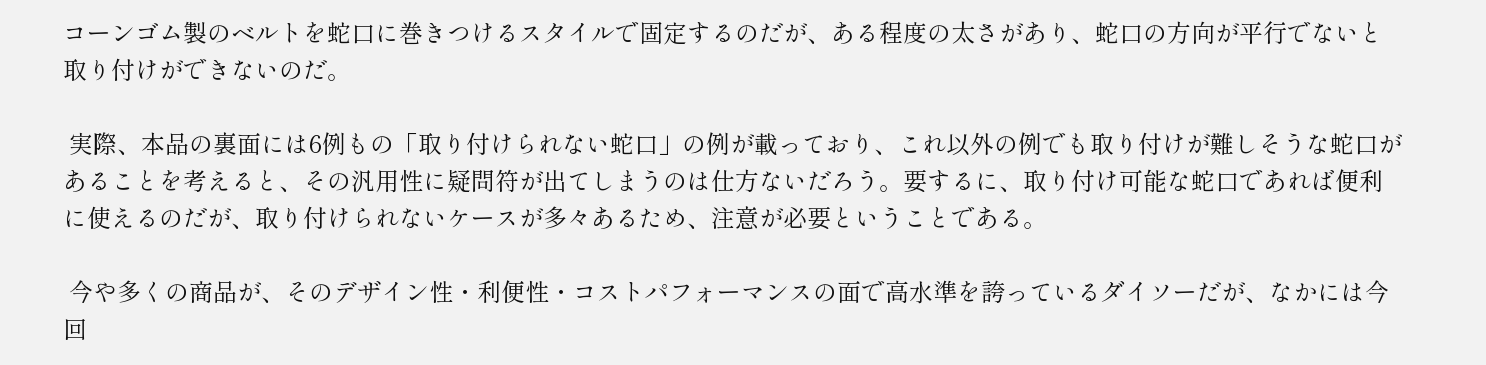コーンゴム製のベルトを蛇口に巻きつけるスタイルで固定するのだが、ある程度の太さがあり、蛇口の方向が平行でないと取り付けができないのだ。

 実際、本品の裏面には6例もの「取り付けられない蛇口」の例が載っており、これ以外の例でも取り付けが難しそうな蛇口があることを考えると、その汎用性に疑問符が出てしまうのは仕方ないだろう。要するに、取り付け可能な蛇口であれば便利に使えるのだが、取り付けられないケースが多々あるため、注意が必要ということである。

 今や多くの商品が、そのデザイン性・利便性・コストパフォーマンスの面で高水準を誇っているダイソーだが、なかには今回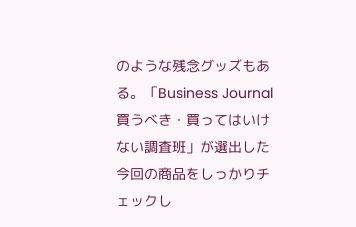のような残念グッズもある。「Business Journal 買うべき・買ってはいけない調査班」が選出した今回の商品をしっかりチェックし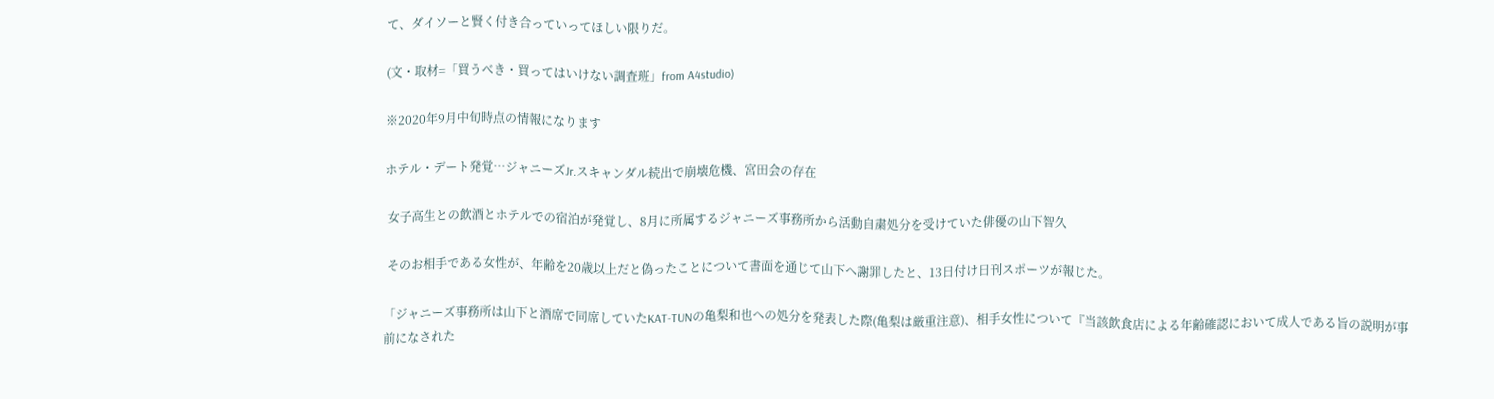て、ダイソーと賢く付き合っていってほしい限りだ。

(文・取材=「買うべき・買ってはいけない調査班」from A4studio)

※2020年9月中旬時点の情報になります

ホテル・デート発覚…ジャニーズJr.スキャンダル続出で崩壊危機、宮田会の存在

 女子高生との飲酒とホテルでの宿泊が発覚し、8月に所属するジャニーズ事務所から活動自粛処分を受けていた俳優の山下智久

 そのお相手である女性が、年齢を20歳以上だと偽ったことについて書面を通じて山下へ謝罪したと、13日付け日刊スポーツが報じた。

「ジャニーズ事務所は山下と酒席で同席していたKAT-TUNの亀梨和也への処分を発表した際(亀梨は厳重注意)、相手女性について『当該飲食店による年齢確認において成人である旨の説明が事前になされた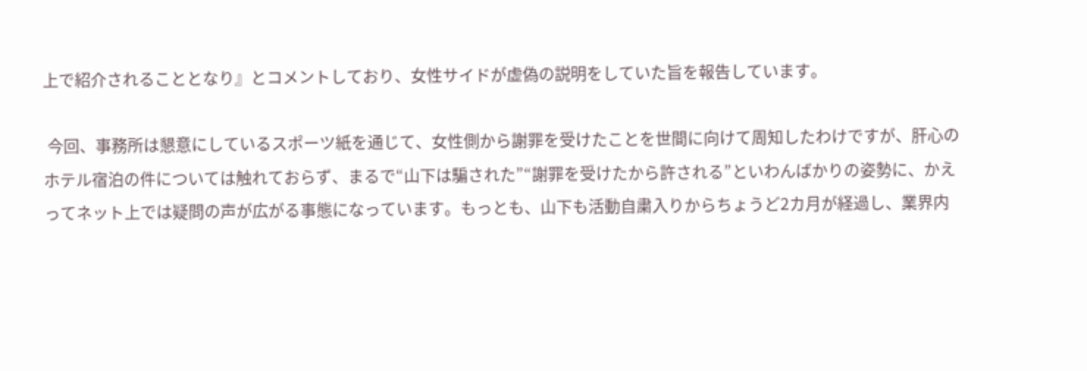上で紹介されることとなり』とコメントしており、女性サイドが虚偽の説明をしていた旨を報告しています。

 今回、事務所は懇意にしているスポーツ紙を通じて、女性側から謝罪を受けたことを世間に向けて周知したわけですが、肝心のホテル宿泊の件については触れておらず、まるで“山下は騙された”“謝罪を受けたから許される”といわんばかりの姿勢に、かえってネット上では疑問の声が広がる事態になっています。もっとも、山下も活動自粛入りからちょうど2カ月が経過し、業界内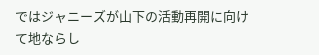ではジャニーズが山下の活動再開に向けて地ならし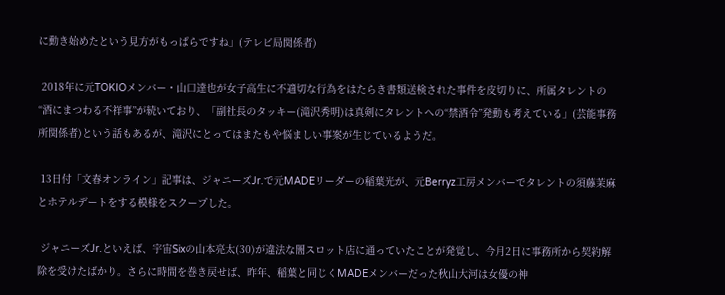に動き始めたという見方がもっぱらですね」(テレビ局関係者)

 2018年に元TOKIOメンバー・山口達也が女子高生に不適切な行為をはたらき書類送検された事件を皮切りに、所属タレントの“酒にまつわる不祥事”が続いており、「副社長のタッキー(滝沢秀明)は真剣にタレントへの“禁酒令”発動も考えている」(芸能事務所関係者)という話もあるが、滝沢にとってはまたもや悩ましい事案が生じているようだ。

 13日付「文春オンライン」記事は、ジャニーズJr.で元MADEリーダーの稲葉光が、元Berryz工房メンバーでタレントの須藤茉麻とホテルデートをする模様をスクープした。

 ジャニーズJr.といえば、宇宙Sixの山本亮太(30)が違法な闇スロット店に通っていたことが発覚し、今月2日に事務所から契約解除を受けたばかり。さらに時間を巻き戻せば、昨年、稲葉と同じくMADEメンバーだった秋山大河は女優の神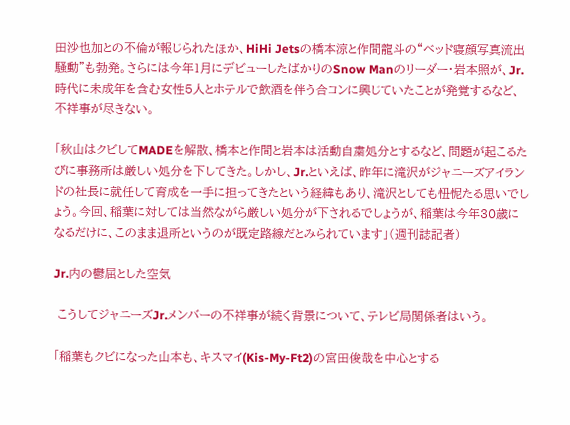田沙也加との不倫が報じられたほか、HiHi Jetsの橋本涼と作間龍斗の“ベッド寝顔写真流出騒動”も勃発。さらには今年1月にデビューしたばかりのSnow Manのリーダー・岩本照が、Jr.時代に未成年を含む女性5人とホテルで飲酒を伴う合コンに興じていたことが発覚するなど、不祥事が尽きない。

「秋山はクビしてMADEを解散、橋本と作間と岩本は活動自粛処分とするなど、問題が起こるたびに事務所は厳しい処分を下してきた。しかし、Jr.といえば、昨年に滝沢がジャニーズアイランドの社長に就任して育成を一手に担ってきたという経緯もあり、滝沢としても忸怩たる思いでしょう。今回、稲葉に対しては当然ながら厳しい処分が下されるでしょうが、稲葉は今年30歳になるだけに、このまま退所というのが既定路線だとみられています」(週刊誌記者)

Jr.内の鬱屈とした空気

 こうしてジャニーズJr.メンバーの不祥事が続く背景について、テレビ局関係者はいう。

「稲葉もクビになった山本も、キスマイ(Kis-My-Ft2)の宮田俊哉を中心とする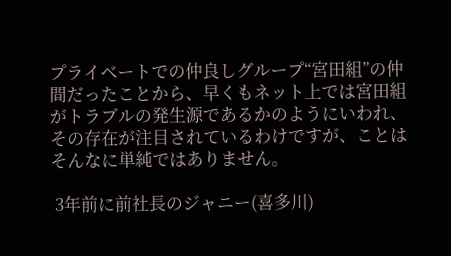プライベートでの仲良しグループ“宮田組”の仲間だったことから、早くもネット上では宮田組がトラブルの発生源であるかのようにいわれ、その存在が注目されているわけですが、ことはそんなに単純ではありません。

 3年前に前社長のジャニー(喜多川)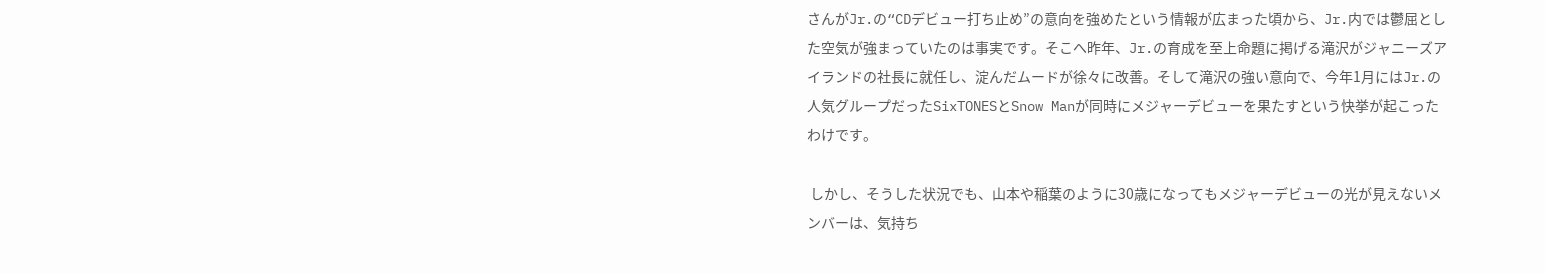さんがJr.の“CDデビュー打ち止め”の意向を強めたという情報が広まった頃から、Jr.内では鬱屈とした空気が強まっていたのは事実です。そこへ昨年、Jr.の育成を至上命題に掲げる滝沢がジャニーズアイランドの社長に就任し、淀んだムードが徐々に改善。そして滝沢の強い意向で、今年1月にはJr.の人気グループだったSixTONESとSnow Manが同時にメジャーデビューを果たすという快挙が起こったわけです。

 しかし、そうした状況でも、山本や稲葉のように30歳になってもメジャーデビューの光が見えないメンバーは、気持ち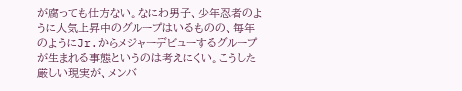が腐っても仕方ない。なにわ男子、少年忍者のように人気上昇中のグループはいるものの、毎年のようにJr.からメジャーデビューするグループが生まれる事態というのは考えにくい。こうした厳しい現実が、メンバ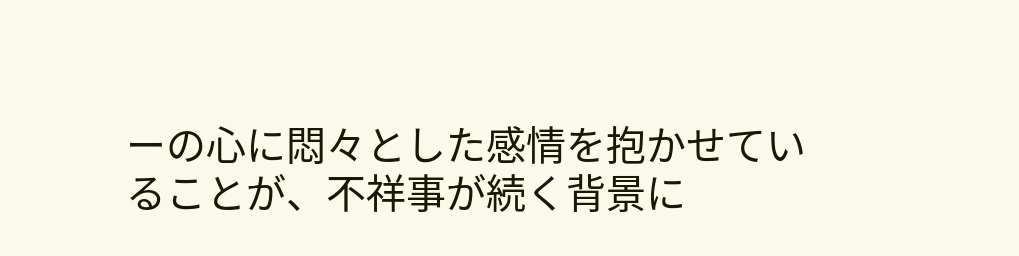ーの心に悶々とした感情を抱かせていることが、不祥事が続く背景に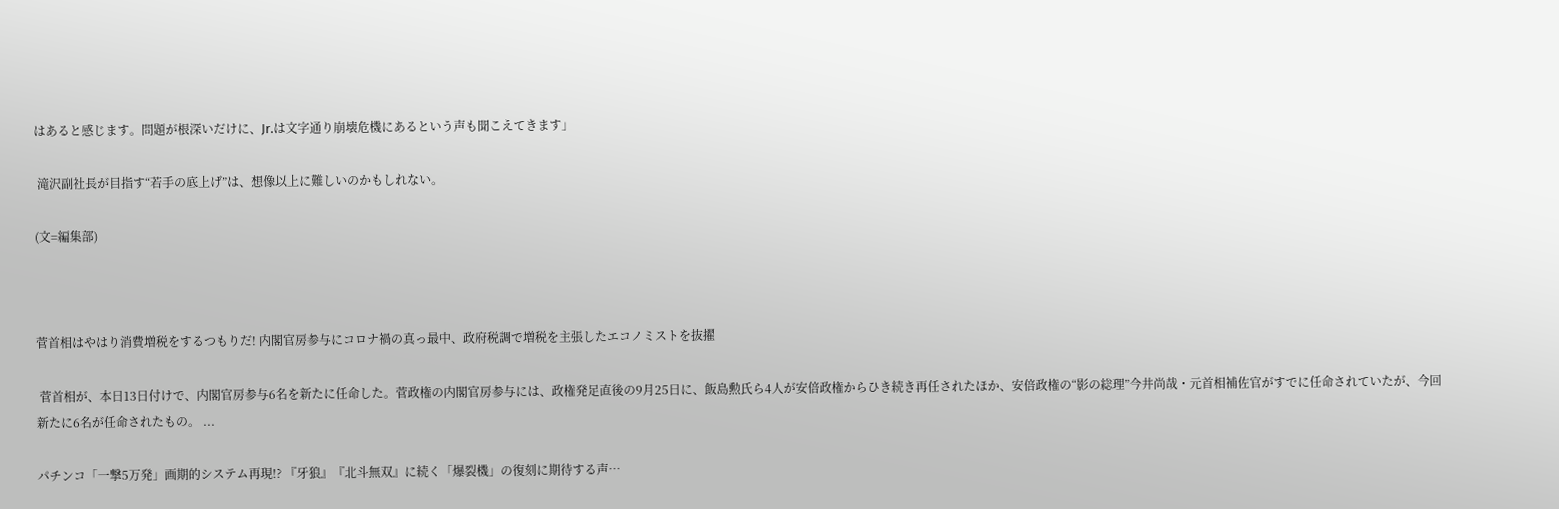はあると感じます。問題が根深いだけに、Jr.は文字通り崩壊危機にあるという声も聞こえてきます」

 滝沢副社長が目指す“若手の底上げ”は、想像以上に難しいのかもしれない。

(文=編集部)



菅首相はやはり消費増税をするつもりだ! 内閣官房参与にコロナ禍の真っ最中、政府税調で増税を主張したエコノミストを抜擢

 菅首相が、本日13日付けで、内閣官房参与6名を新たに任命した。菅政権の内閣官房参与には、政権発足直後の9月25日に、飯島勲氏ら4人が安倍政権からひき続き再任されたほか、安倍政権の“影の総理”今井尚哉・元首相補佐官がすでに任命されていたが、今回新たに6名が任命されたもの。 ...

パチンコ「一撃5万発」画期的システム再現!? 『牙狼』『北斗無双』に続く「爆裂機」の復刻に期待する声…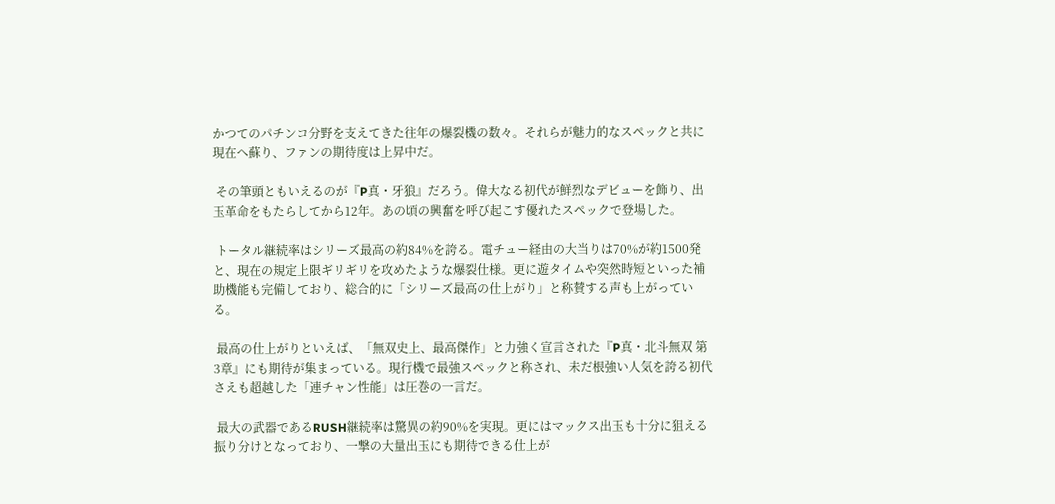かつてのパチンコ分野を支えてきた往年の爆裂機の数々。それらが魅力的なスペックと共に現在へ蘇り、ファンの期待度は上昇中だ。

 その筆頭ともいえるのが『P真・牙狼』だろう。偉大なる初代が鮮烈なデビューを飾り、出玉革命をもたらしてから12年。あの頃の興奮を呼び起こす優れたスペックで登場した。

 トータル継続率はシリーズ最高の約84%を誇る。電チュー経由の大当りは70%が約1500発と、現在の規定上限ギリギリを攻めたような爆裂仕様。更に遊タイムや突然時短といった補助機能も完備しており、総合的に「シリーズ最高の仕上がり」と称賛する声も上がっている。

 最高の仕上がりといえば、「無双史上、最高傑作」と力強く宣言された『P真・北斗無双 第3章』にも期待が集まっている。現行機で最強スペックと称され、未だ根強い人気を誇る初代さえも超越した「連チャン性能」は圧巻の一言だ。

 最大の武器であるRUSH継続率は驚異の約90%を実現。更にはマックス出玉も十分に狙える振り分けとなっており、一撃の大量出玉にも期待できる仕上が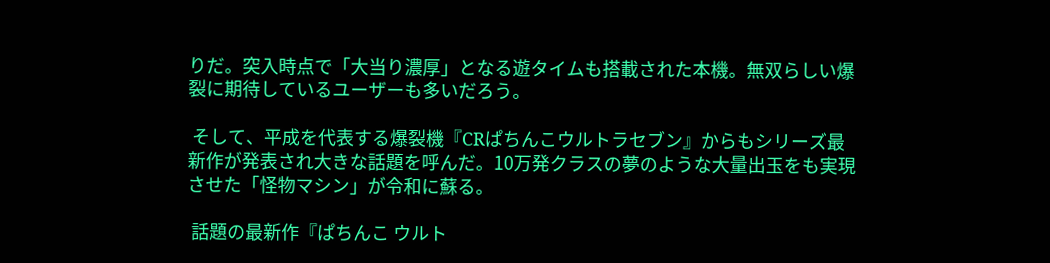りだ。突入時点で「大当り濃厚」となる遊タイムも搭載された本機。無双らしい爆裂に期待しているユーザーも多いだろう。

 そして、平成を代表する爆裂機『CRぱちんこウルトラセブン』からもシリーズ最新作が発表され大きな話題を呼んだ。10万発クラスの夢のような大量出玉をも実現させた「怪物マシン」が令和に蘇る。

 話題の最新作『ぱちんこ ウルト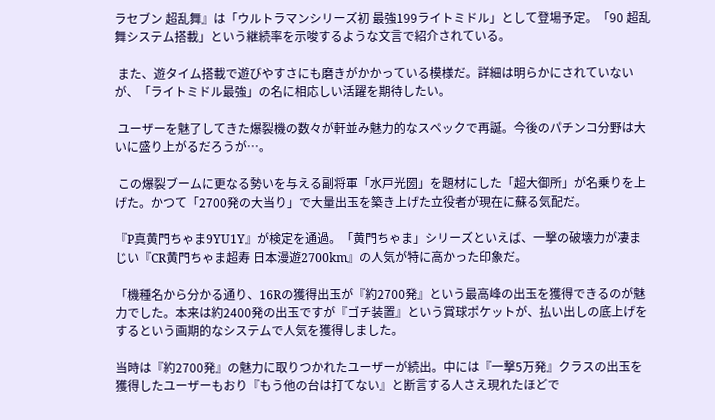ラセブン 超乱舞』は「ウルトラマンシリーズ初 最強199ライトミドル」として登場予定。「90 超乱舞システム搭載」という継続率を示唆するような文言で紹介されている。

 また、遊タイム搭載で遊びやすさにも磨きがかかっている模様だ。詳細は明らかにされていないが、「ライトミドル最強」の名に相応しい活躍を期待したい。

 ユーザーを魅了してきた爆裂機の数々が軒並み魅力的なスペックで再誕。今後のパチンコ分野は大いに盛り上がるだろうが…。

 この爆裂ブームに更なる勢いを与える副将軍「水戸光圀」を題材にした「超大御所」が名乗りを上げた。かつて「2700発の大当り」で大量出玉を築き上げた立役者が現在に蘇る気配だ。

『P真黄門ちゃま9YU1Y』が検定を通過。「黄門ちゃま」シリーズといえば、一撃の破壊力が凄まじい『CR黄門ちゃま超寿 日本漫遊2700km』の人気が特に高かった印象だ。

「機種名から分かる通り、16Rの獲得出玉が『約2700発』という最高峰の出玉を獲得できるのが魅力でした。本来は約2400発の出玉ですが『ゴチ装置』という賞球ポケットが、払い出しの底上げをするという画期的なシステムで人気を獲得しました。

当時は『約2700発』の魅力に取りつかれたユーザーが続出。中には『一撃5万発』クラスの出玉を獲得したユーザーもおり『もう他の台は打てない』と断言する人さえ現れたほどで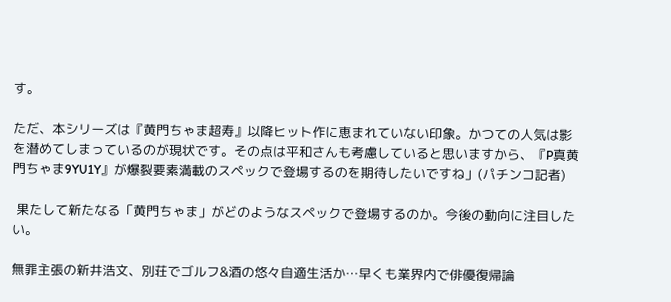す。

ただ、本シリーズは『黄門ちゃま超寿』以降ヒット作に恵まれていない印象。かつての人気は影を潜めてしまっているのが現状です。その点は平和さんも考慮していると思いますから、『P真黄門ちゃま9YU1Y』が爆裂要素満載のスペックで登場するのを期待したいですね」(パチンコ記者)

 果たして新たなる「黄門ちゃま」がどのようなスペックで登場するのか。今後の動向に注目したい。

無罪主張の新井浩文、別荘でゴルフ&酒の悠々自適生活か…早くも業界内で俳優復帰論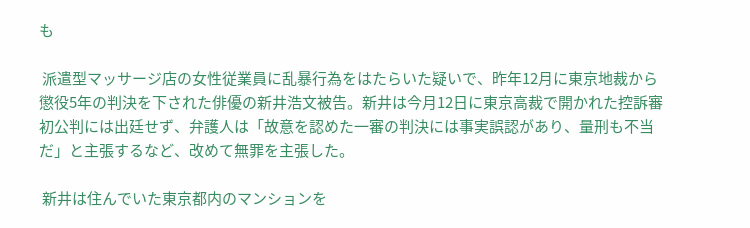も

 派遣型マッサージ店の女性従業員に乱暴行為をはたらいた疑いで、昨年12月に東京地裁から懲役5年の判決を下された俳優の新井浩文被告。新井は今月12日に東京高裁で開かれた控訴審初公判には出廷せず、弁護人は「故意を認めた一審の判決には事実誤認があり、量刑も不当だ」と主張するなど、改めて無罪を主張した。

 新井は住んでいた東京都内のマンションを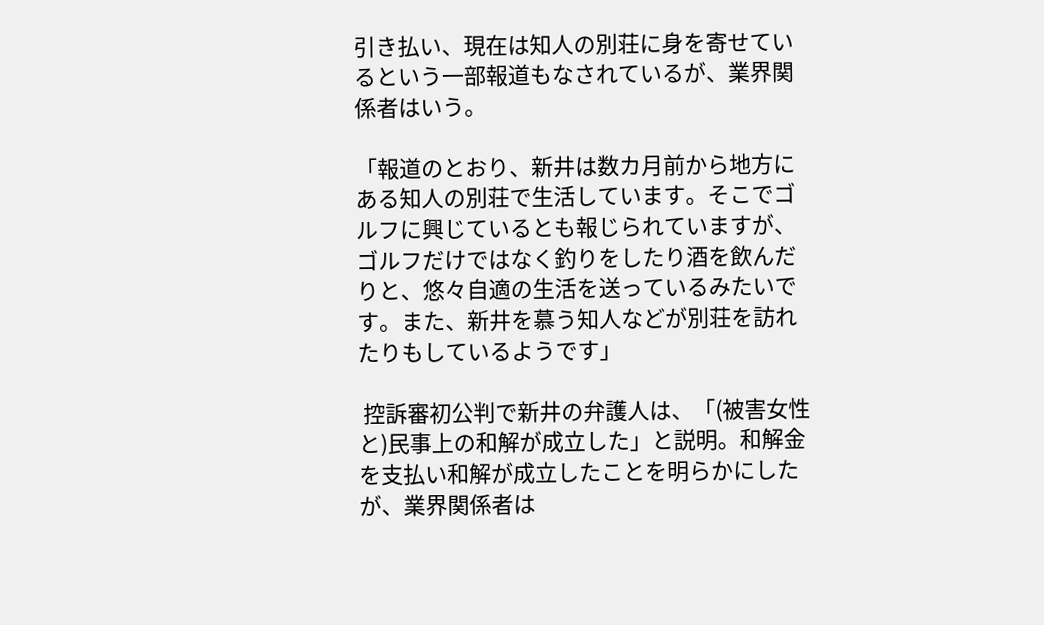引き払い、現在は知人の別荘に身を寄せているという一部報道もなされているが、業界関係者はいう。

「報道のとおり、新井は数カ月前から地方にある知人の別荘で生活しています。そこでゴルフに興じているとも報じられていますが、ゴルフだけではなく釣りをしたり酒を飲んだりと、悠々自適の生活を送っているみたいです。また、新井を慕う知人などが別荘を訪れたりもしているようです」

 控訴審初公判で新井の弁護人は、「(被害女性と)民事上の和解が成立した」と説明。和解金を支払い和解が成立したことを明らかにしたが、業界関係者は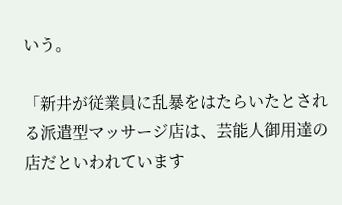いう。

「新井が従業員に乱暴をはたらいたとされる派遣型マッサージ店は、芸能人御用達の店だといわれています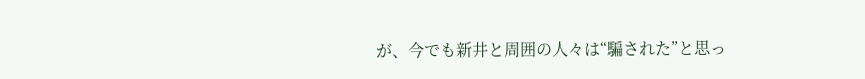が、今でも新井と周囲の人々は“騙された”と思っ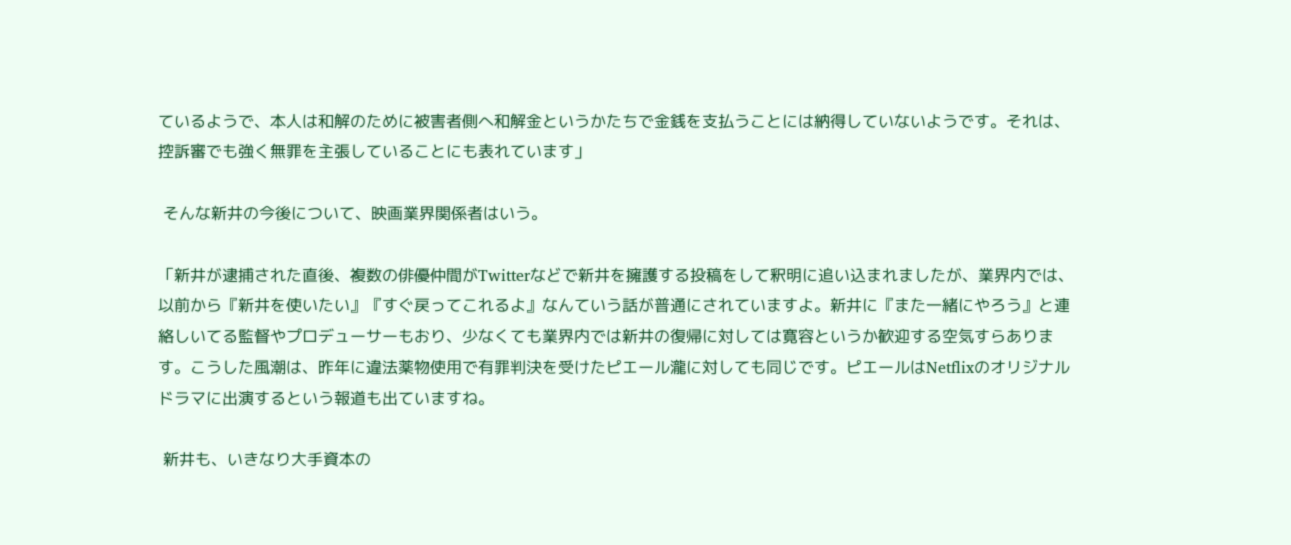ているようで、本人は和解のために被害者側へ和解金というかたちで金銭を支払うことには納得していないようです。それは、控訴審でも強く無罪を主張していることにも表れています」

 そんな新井の今後について、映画業界関係者はいう。

「新井が逮捕された直後、複数の俳優仲間がTwitterなどで新井を擁護する投稿をして釈明に追い込まれましたが、業界内では、以前から『新井を使いたい』『すぐ戻ってこれるよ』なんていう話が普通にされていますよ。新井に『また一緒にやろう』と連絡しいてる監督やプロデューサーもおり、少なくても業界内では新井の復帰に対しては寛容というか歓迎する空気すらあります。こうした風潮は、昨年に違法薬物使用で有罪判決を受けたピエール瀧に対しても同じです。ピエールはNetflixのオリジナルドラマに出演するという報道も出ていますね。

 新井も、いきなり大手資本の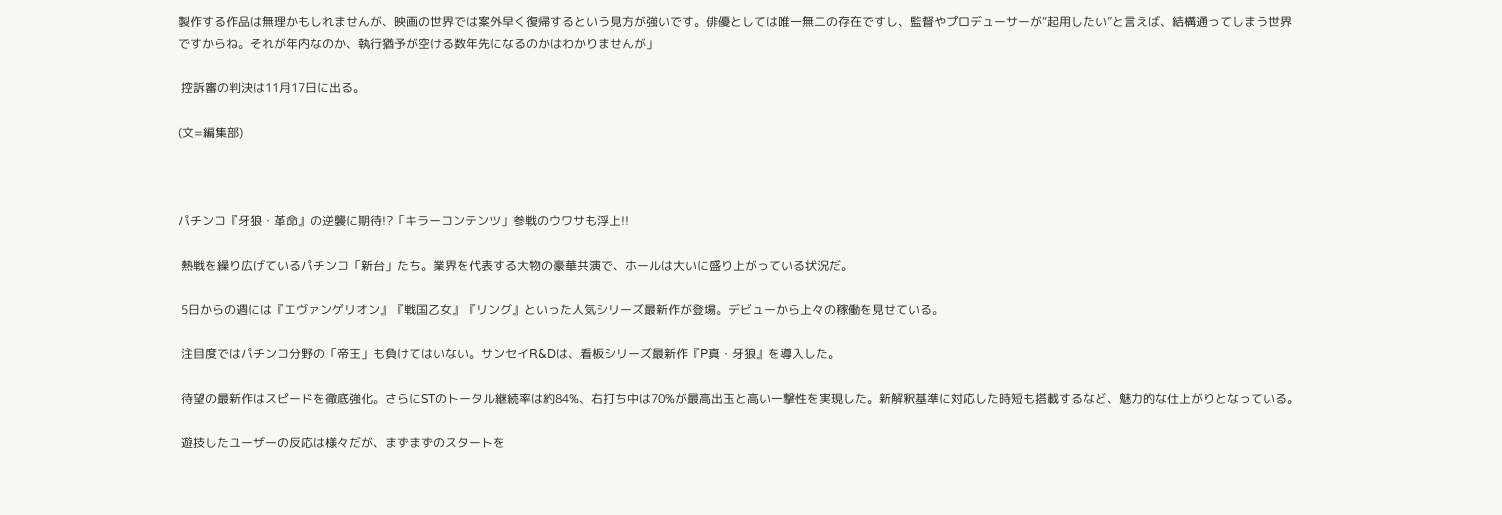製作する作品は無理かもしれませんが、映画の世界では案外早く復帰するという見方が強いです。俳優としては唯一無二の存在ですし、監督やプロデューサーが“起用したい”と言えば、結構通ってしまう世界ですからね。それが年内なのか、執行猶予が空ける数年先になるのかはわかりませんが」

 控訴審の判決は11月17日に出る。

(文=編集部)



パチンコ『牙狼・革命』の逆襲に期待!?「キラーコンテンツ」参戦のウワサも浮上!!

 熱戦を繰り広げているパチンコ「新台」たち。業界を代表する大物の豪華共演で、ホールは大いに盛り上がっている状況だ。

 5日からの週には『エヴァンゲリオン』『戦国乙女』『リング』といった人気シリーズ最新作が登場。デビューから上々の稼働を見せている。

 注目度ではパチンコ分野の「帝王」も負けてはいない。サンセイR&Dは、看板シリーズ最新作『P真・牙狼』を導入した。

 待望の最新作はスピードを徹底強化。さらにSTのトータル継続率は約84%、右打ち中は70%が最高出玉と高い一撃性を実現した。新解釈基準に対応した時短も搭載するなど、魅力的な仕上がりとなっている。

 遊技したユーザーの反応は様々だが、まずまずのスタートを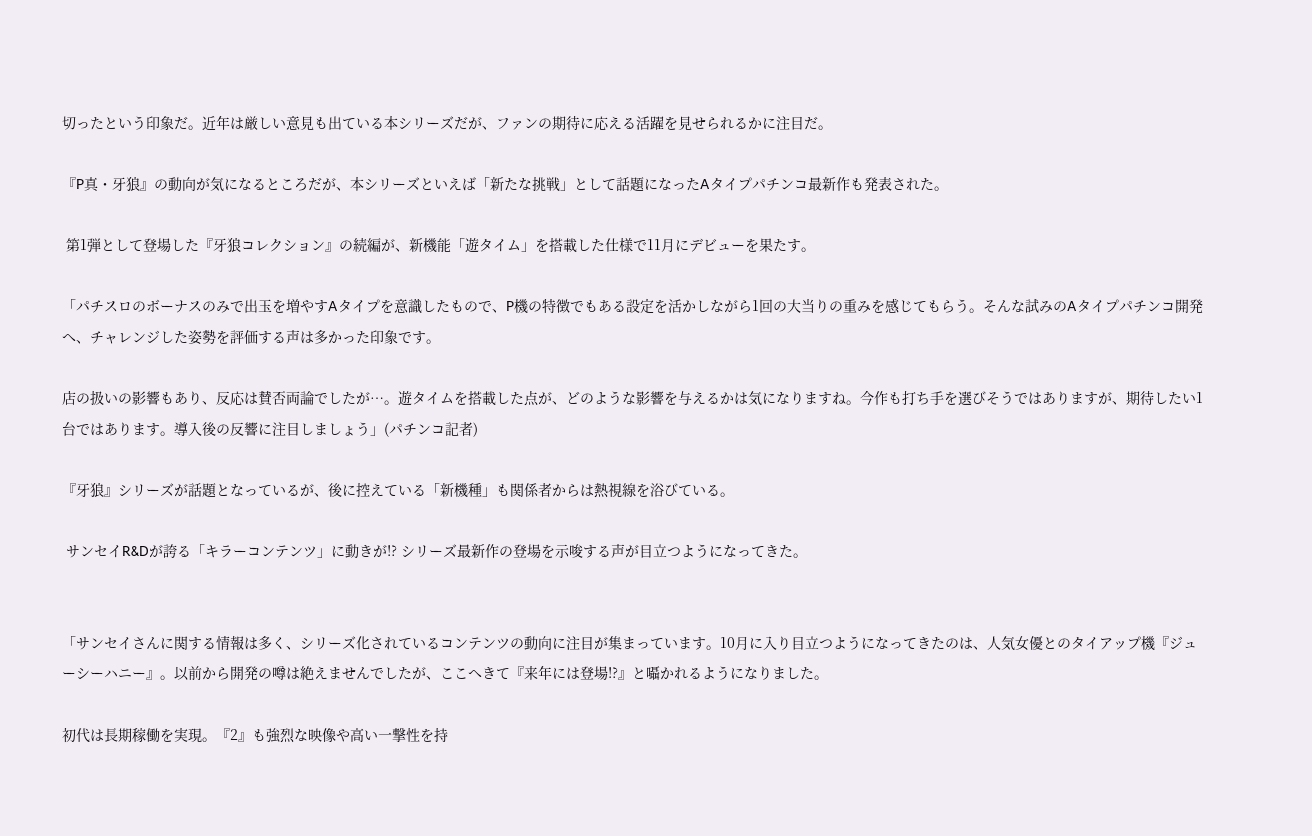切ったという印象だ。近年は厳しい意見も出ている本シリーズだが、ファンの期待に応える活躍を見せられるかに注目だ。

『P真・牙狼』の動向が気になるところだが、本シリーズといえば「新たな挑戦」として話題になったAタイプパチンコ最新作も発表された。

 第1弾として登場した『牙狼コレクション』の続編が、新機能「遊タイム」を搭載した仕様で11月にデビューを果たす。

「パチスロのボーナスのみで出玉を増やすAタイプを意識したもので、P機の特徴でもある設定を活かしながら1回の大当りの重みを感じてもらう。そんな試みのAタイプパチンコ開発へ、チャレンジした姿勢を評価する声は多かった印象です。

店の扱いの影響もあり、反応は賛否両論でしたが…。遊タイムを搭載した点が、どのような影響を与えるかは気になりますね。今作も打ち手を選びそうではありますが、期待したい1台ではあります。導入後の反響に注目しましょう」(パチンコ記者)

『牙狼』シリーズが話題となっているが、後に控えている「新機種」も関係者からは熱視線を浴びている。

 サンセイR&Dが誇る「キラーコンテンツ」に動きが!? シリーズ最新作の登場を示唆する声が目立つようになってきた。


「サンセイさんに関する情報は多く、シリーズ化されているコンテンツの動向に注目が集まっています。10月に入り目立つようになってきたのは、人気女優とのタイアップ機『ジューシーハニー』。以前から開発の噂は絶えませんでしたが、ここへきて『来年には登場!?』と囁かれるようになりました。

初代は長期稼働を実現。『2』も強烈な映像や高い一撃性を持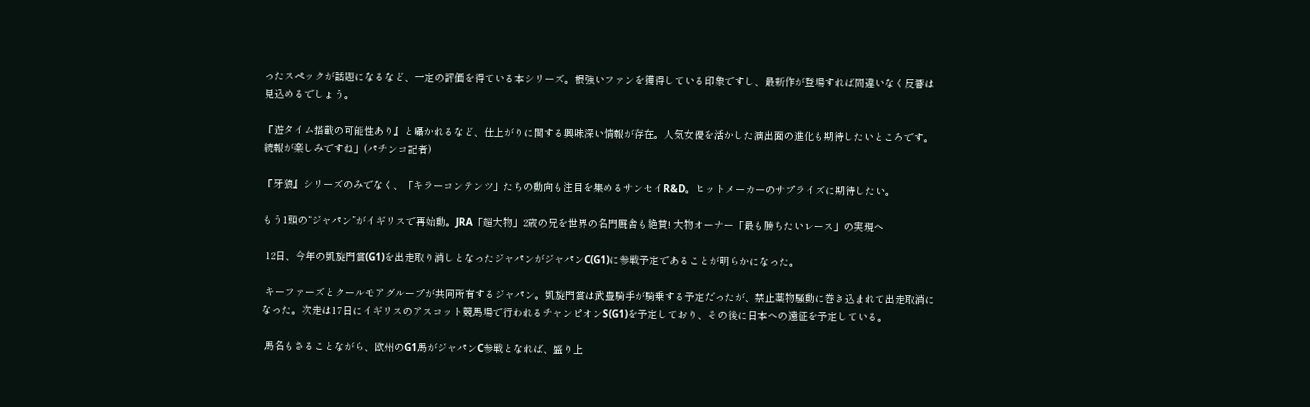ったスペックが話題になるなど、一定の評価を得ている本シリーズ。根強いファンを獲得している印象ですし、最新作が登場すれば間違いなく反響は見込めるでしょう。

『遊タイム搭載の可能性あり』と囁かれるなど、仕上がりに関する興味深い情報が存在。人気女優を活かした演出面の進化も期待したいところです。続報が楽しみですね」(パチンコ記者)

『牙狼』シリーズのみでなく、「キラーコンテンツ」たちの動向も注目を集めるサンセイR&D。ヒットメーカーのサプライズに期待したい。

もう1頭の“ジャパン”がイギリスで再始動。JRA「超大物」2歳の兄を世界の名門厩舎も絶賛! 大物オーナー「最も勝ちたいレース」の実現へ

 12日、今年の凱旋門賞(G1)を出走取り消しとなったジャパンがジャパンC(G1)に参戦予定であることが明らかになった。

 キーファーズとクールモアグループが共同所有するジャパン。凱旋門賞は武豊騎手が騎乗する予定だったが、禁止薬物騒動に巻き込まれて出走取消になった。次走は17日にイギリスのアスコット競馬場で行われるチャンピオンS(G1)を予定しており、その後に日本への遠征を予定している。

 馬名もさることながら、欧州のG1馬がジャパンC参戦となれば、盛り上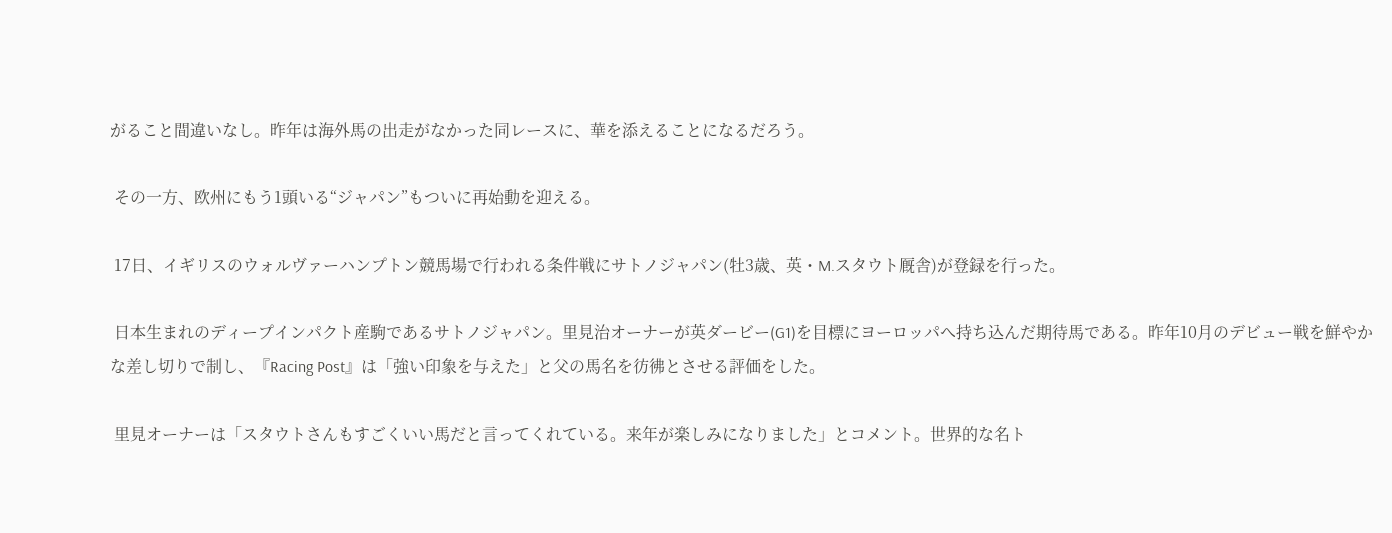がること間違いなし。昨年は海外馬の出走がなかった同レースに、華を添えることになるだろう。

 その一方、欧州にもう1頭いる“ジャパン”もついに再始動を迎える。

 17日、イギリスのウォルヴァーハンプトン競馬場で行われる条件戦にサトノジャパン(牡3歳、英・M.スタウト厩舎)が登録を行った。

 日本生まれのディープインパクト産駒であるサトノジャパン。里見治オーナーが英ダービー(G1)を目標にヨーロッパへ持ち込んだ期待馬である。昨年10月のデビュー戦を鮮やかな差し切りで制し、『Racing Post』は「強い印象を与えた」と父の馬名を彷彿とさせる評価をした。

 里見オーナーは「スタウトさんもすごくいい馬だと言ってくれている。来年が楽しみになりました」とコメント。世界的な名ト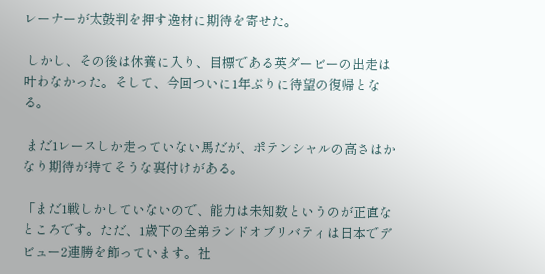レーナーが太鼓判を押す逸材に期待を寄せた。

 しかし、その後は休養に入り、目標である英ダービーの出走は叶わなかった。そして、今回ついに1年ぶりに待望の復帰となる。

 まだ1レースしか走っていない馬だが、ポテンシャルの高さはかなり期待が持てそうな裏付けがある。

「まだ1戦しかしていないので、能力は未知数というのが正直なところです。ただ、1歳下の全弟ランドオブリバティは日本でデビュー2連勝を飾っています。社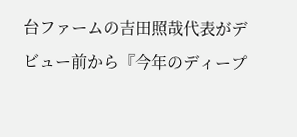台ファームの吉田照哉代表がデビュー前から『今年のディープ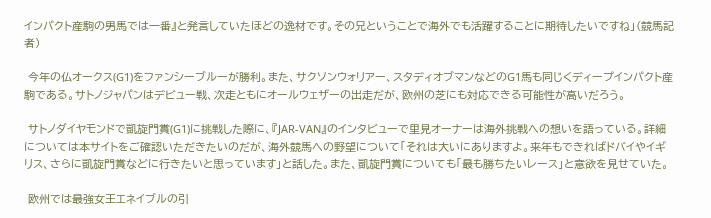インパクト産駒の男馬では一番』と発言していたほどの逸材です。その兄ということで海外でも活躍することに期待したいですね」(競馬記者)

 今年の仏オークス(G1)をファンシーブルーが勝利。また、サクソンウォリアー、スタディオブマンなどのG1馬も同じくディープインパクト産駒である。サトノジャパンはデビュー戦、次走ともにオールウェザーの出走だが、欧州の芝にも対応できる可能性が高いだろう。

 サトノダイヤモンドで凱旋門賞(G1)に挑戦した際に、『JAR-VAN』のインタビューで里見オーナーは海外挑戦への想いを語っている。詳細については本サイトをご確認いただきたいのだが、海外競馬への野望について「それは大いにありますよ。来年もできればドバイやイギリス、さらに凱旋門賞などに行きたいと思っています」と話した。また、凱旋門賞についても「最も勝ちたいレース」と意欲を見せていた。

 欧州では最強女王エネイブルの引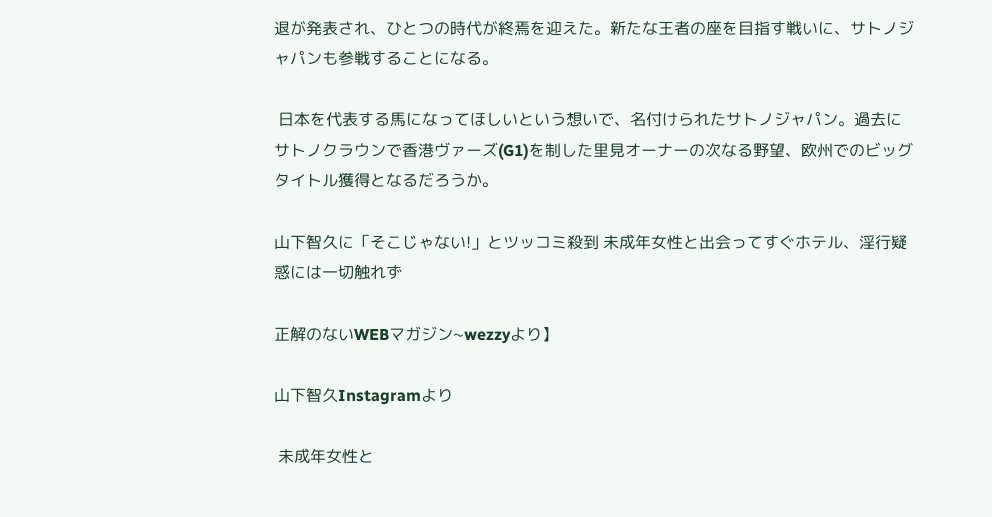退が発表され、ひとつの時代が終焉を迎えた。新たな王者の座を目指す戦いに、サトノジャパンも参戦することになる。

 日本を代表する馬になってほしいという想いで、名付けられたサトノジャパン。過去にサトノクラウンで香港ヴァーズ(G1)を制した里見オーナーの次なる野望、欧州でのビッグタイトル獲得となるだろうか。

山下智久に「そこじゃない!」とツッコミ殺到 未成年女性と出会ってすぐホテル、淫行疑惑には一切触れず

正解のないWEBマガジン~wezzyより】

山下智久Instagramより

 未成年女性と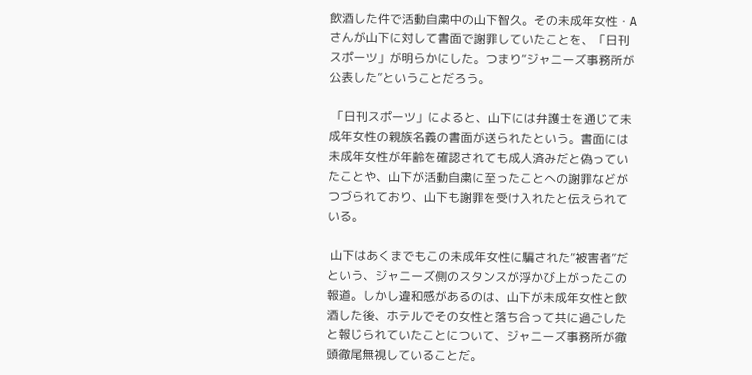飲酒した件で活動自粛中の山下智久。その未成年女性・Aさんが山下に対して書面で謝罪していたことを、「日刊スポーツ」が明らかにした。つまり“ジャニーズ事務所が公表した”ということだろう。

 「日刊スポーツ」によると、山下には弁護士を通じて未成年女性の親族名義の書面が送られたという。書面には未成年女性が年齢を確認されても成人済みだと偽っていたことや、山下が活動自粛に至ったことへの謝罪などがつづられており、山下も謝罪を受け入れたと伝えられている。

 山下はあくまでもこの未成年女性に騙された“被害者”だという、ジャニーズ側のスタンスが浮かび上がったこの報道。しかし違和感があるのは、山下が未成年女性と飲酒した後、ホテルでその女性と落ち合って共に過ごしたと報じられていたことについて、ジャニーズ事務所が徹頭徹尾無視していることだ。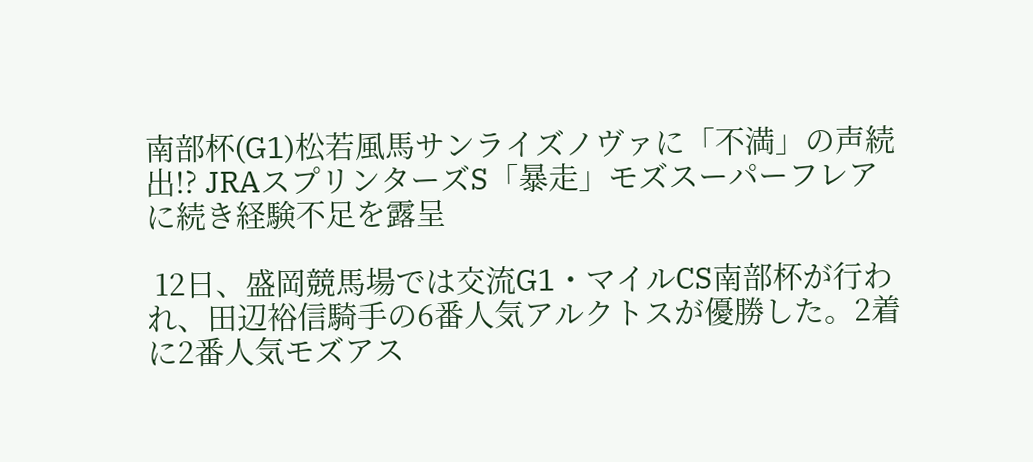南部杯(G1)松若風馬サンライズノヴァに「不満」の声続出!? JRAスプリンターズS「暴走」モズスーパーフレアに続き経験不足を露呈

 12日、盛岡競馬場では交流G1・マイルCS南部杯が行われ、田辺裕信騎手の6番人気アルクトスが優勝した。2着に2番人気モズアス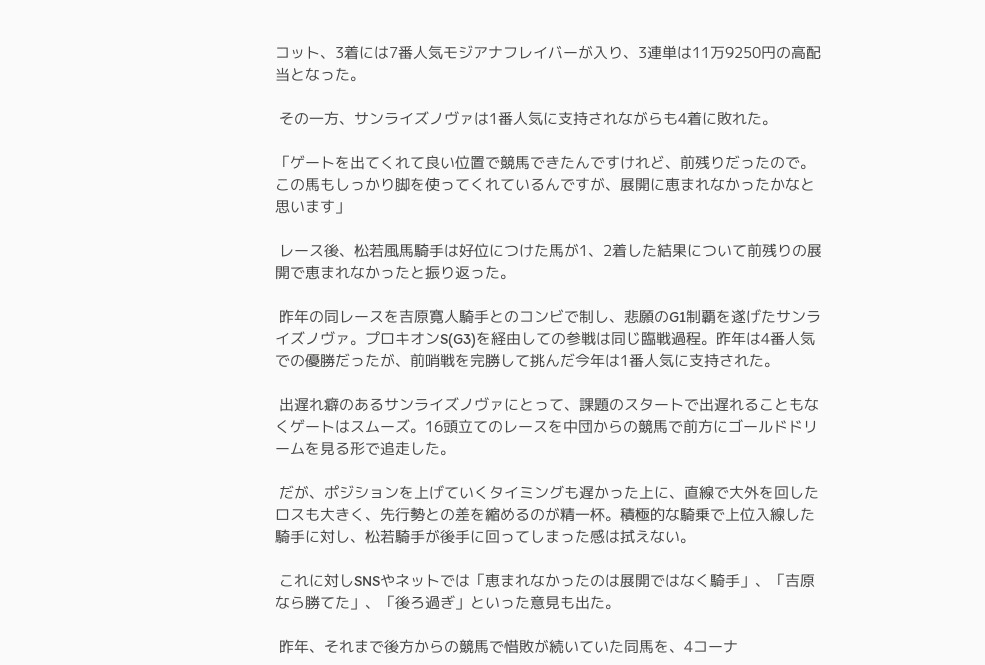コット、3着には7番人気モジアナフレイバーが入り、3連単は11万9250円の高配当となった。

 その一方、サンライズノヴァは1番人気に支持されながらも4着に敗れた。

「ゲートを出てくれて良い位置で競馬できたんですけれど、前残りだったので。この馬もしっかり脚を使ってくれているんですが、展開に恵まれなかったかなと思います」

 レース後、松若風馬騎手は好位につけた馬が1、2着した結果について前残りの展開で恵まれなかったと振り返った。

 昨年の同レースを吉原寛人騎手とのコンビで制し、悲願のG1制覇を遂げたサンライズノヴァ。プロキオンS(G3)を経由しての参戦は同じ臨戦過程。昨年は4番人気での優勝だったが、前哨戦を完勝して挑んだ今年は1番人気に支持された。

 出遅れ癖のあるサンライズノヴァにとって、課題のスタートで出遅れることもなくゲートはスムーズ。16頭立てのレースを中団からの競馬で前方にゴールドドリームを見る形で追走した。

 だが、ポジションを上げていくタイミングも遅かった上に、直線で大外を回したロスも大きく、先行勢との差を縮めるのが精一杯。積極的な騎乗で上位入線した騎手に対し、松若騎手が後手に回ってしまった感は拭えない。

 これに対しSNSやネットでは「恵まれなかったのは展開ではなく騎手」、「吉原なら勝てた」、「後ろ過ぎ」といった意見も出た。

 昨年、それまで後方からの競馬で惜敗が続いていた同馬を、4コーナ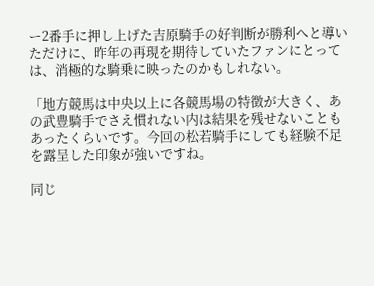ー2番手に押し上げた吉原騎手の好判断が勝利へと導いただけに、昨年の再現を期待していたファンにとっては、消極的な騎乗に映ったのかもしれない。

「地方競馬は中央以上に各競馬場の特徴が大きく、あの武豊騎手でさえ慣れない内は結果を残せないこともあったくらいです。今回の松若騎手にしても経験不足を露呈した印象が強いですね。

同じ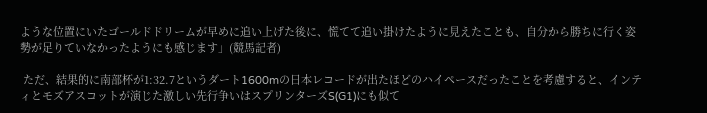ような位置にいたゴールドドリームが早めに追い上げた後に、慌てて追い掛けたように見えたことも、自分から勝ちに行く姿勢が足りていなかったようにも感じます」(競馬記者)

 ただ、結果的に南部杯が1:32.7というダート1600mの日本レコードが出たほどのハイペースだったことを考慮すると、インティとモズアスコットが演じた激しい先行争いはスプリンターズS(G1)にも似て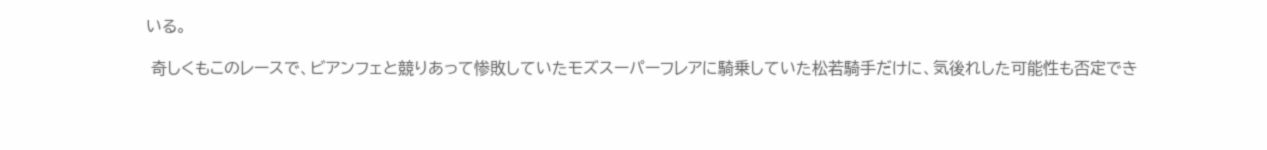いる。

 奇しくもこのレースで、ビアンフェと競りあって惨敗していたモズスーパーフレアに騎乗していた松若騎手だけに、気後れした可能性も否定でき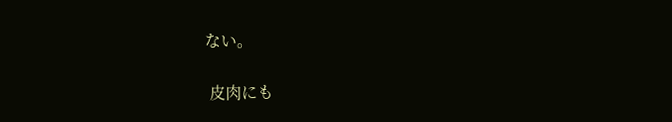ない。

 皮肉にも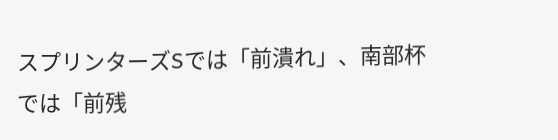スプリンターズSでは「前潰れ」、南部杯では「前残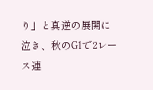り」と真逆の展開に泣き、秋のG1で2レース連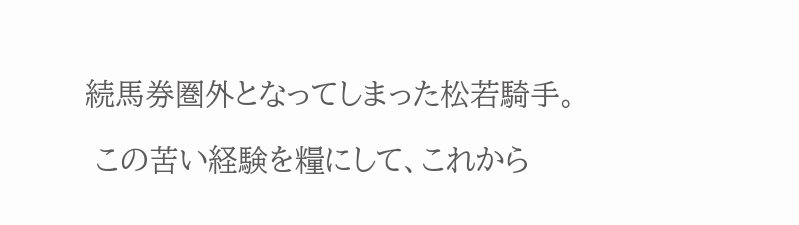続馬券圏外となってしまった松若騎手。

 この苦い経験を糧にして、これから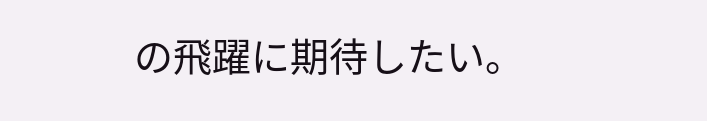の飛躍に期待したい。